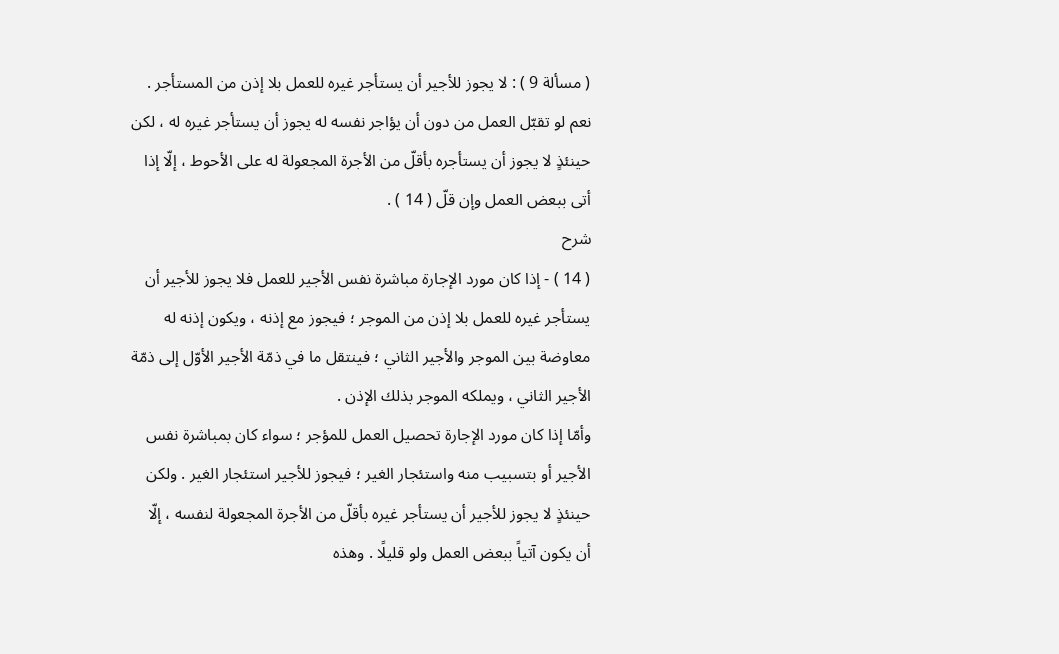( مسألة 9 ) : لا يجوز للأجير أن يستأجر غيره للعمل بلا إذن من المستأجر .
نعم لو تقبّل العمل من دون أن يؤاجر نفسه له يجوز أن يستأجر غيره له ، لكن حينئذٍ لا يجوز أن يستأجره بأقلّ من الأجرة المجعولة له على الأحوط ، إلّا إذا أتى ببعض العمل وإن قلّ ( 14 ) .
شرح
( 14 ) - إذا كان مورد الإجارة مباشرة نفس الأجير للعمل فلا يجوز للأجير أن يستأجر غيره للعمل بلا إذن من الموجر ؛ فيجوز مع إذنه ، ويكون إذنه له معاوضة بين الموجر والأجير الثاني ؛ فينتقل ما في ذمّة الأجير الأوّل إلى ذمّة الأجير الثاني ، ويملكه الموجر بذلك الإذن .
وأمّا إذا كان مورد الإجارة تحصيل العمل للمؤجر ؛ سواء كان بمباشرة نفس الأجير أو بتسبيب منه واستئجار الغير ؛ فيجوز للأجير استئجار الغير . ولكن حينئذٍ لا يجوز للأجير أن يستأجر غيره بأقلّ من الأجرة المجعولة لنفسه ، إلّا أن يكون آتياً ببعض العمل ولو قليلًا . وهذه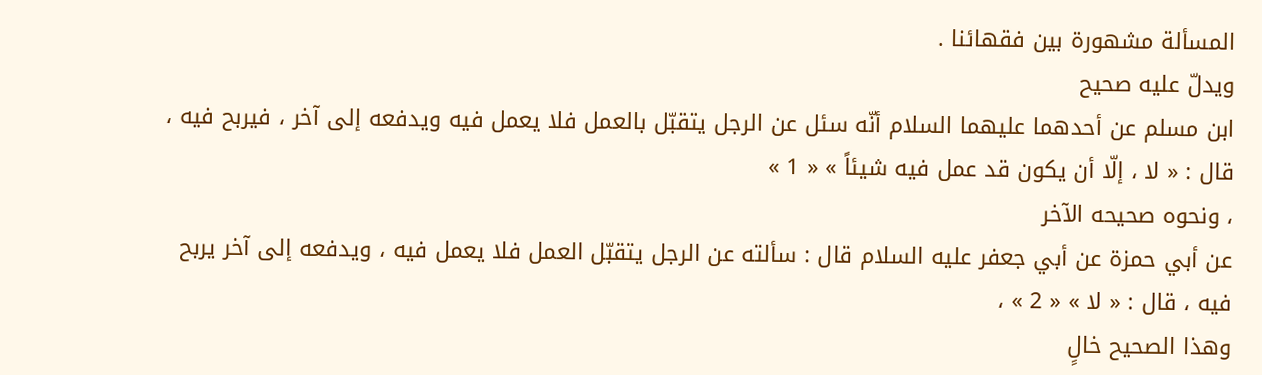المسألة مشهورة بين فقهائنا .
ويدلّ عليه صحيح
ابن مسلم عن أحدهما عليهما السلام أنّه سئل عن الرجل يتقبّل بالعمل فلا يعمل فيه ويدفعه إلى آخر ، فيربح فيه ، قال : « لا ، إلّا أن يكون قد عمل فيه شيئاً » « 1 »
، ونحوه صحيحه الآخر
عن أبي حمزة عن أبي جعفر عليه السلام قال : سألته عن الرجل يتقبّل العمل فلا يعمل فيه ، ويدفعه إلى آخر يربح فيه ، قال : « لا » « 2 » ،
وهذا الصحيح خالٍ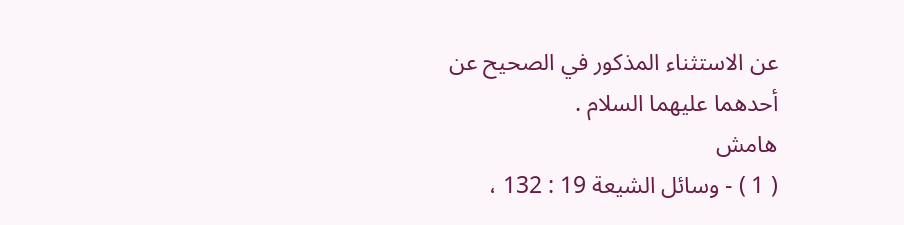عن الاستثناء المذكور في الصحيح عن أحدهما عليهما السلام .
هامش
( 1 ) - وسائل الشيعة 19 : 132 ،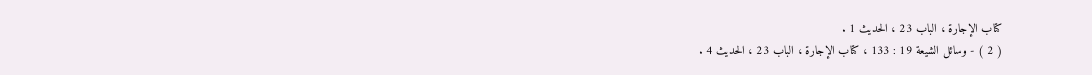كتاب الإجارة ، الباب 23 ، الحديث 1 .
( 2 ) - وسائل الشيعة 19 : 133 ، كتاب الإجارة ، الباب 23 ، الحديث 4 .